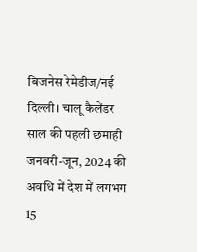बिजनेस रेमेडीज/नई दिल्ली। चालू कैलेंडर साल की पहली छमाही जनवरी-जून, 2024 की अवधि में देश में लगभग 15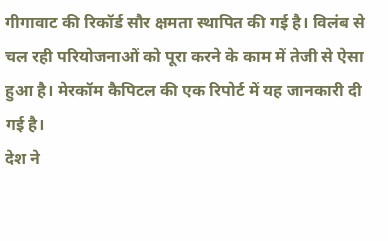गीगावाट की रिकॉर्ड सौर क्षमता स्थापित की गई है। विलंब से चल रही परियोजनाओं को पूरा करने के काम में तेजी से ऐसा हुआ है। मेरकॉम कैपिटल की एक रिपोर्ट में यह जानकारी दी गई है।
देश ने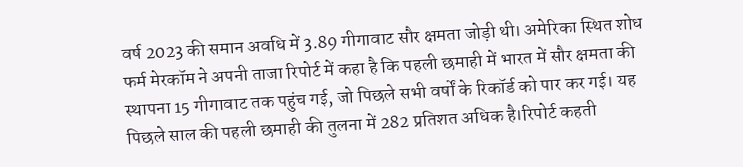वर्ष 2023 की समान अवधि में 3.89 गीगावाट सौर क्षमता जोड़ी थी। अमेरिका स्थित शोध फर्म मेरकॉम ने अपनी ताजा रिपोर्ट में कहा है कि पहली छमाही में भारत में सौर क्षमता की स्थापना 15 गीगावाट तक पहुंच गई, जो पिछले सभी वर्षों के रिकॉर्ड को पार कर गई। यह पिछले साल की पहली छमाही की तुलना में 282 प्रतिशत अधिक है।रिपोर्ट कहती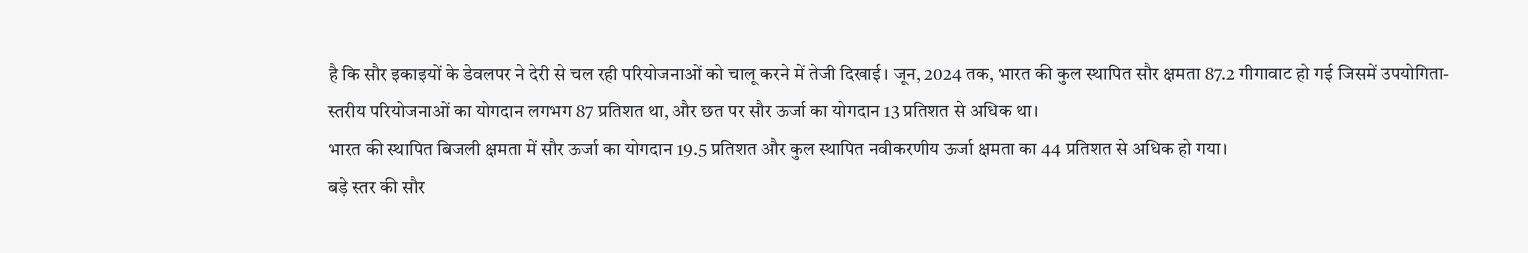है कि सौर इकाइयों के डेवलपर ने देरी से चल रही परियोजनाओं को चालू करने में तेजी दिखाई। जून, 2024 तक, भारत की कुल स्थापित सौर क्षमता 87.2 गीगावाट हो गई जिसमें उपयोगिता-स्तरीय परियोजनाओं का योगदान लगभग 87 प्रतिशत था, और छत पर सौर ऊर्जा का योगदान 13 प्रतिशत से अधिक था।
भारत की स्थापित बिजली क्षमता में सौर ऊर्जा का योगदान 19.5 प्रतिशत और कुल स्थापित नवीकरणीय ऊर्जा क्षमता का 44 प्रतिशत से अधिक हो गया।
बड़े स्तर की सौर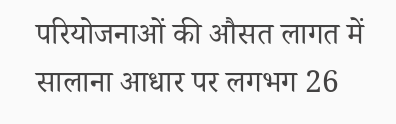परियोजनाओं की औसत लागत में सालाना आधार पर लगभग 26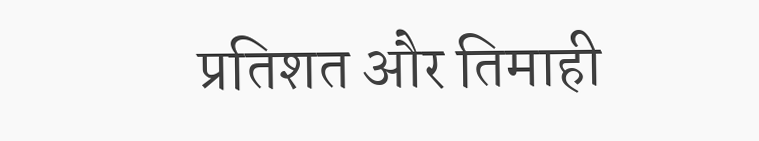प्रतिशत और तिमाही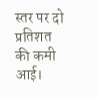स्तर पर दो प्रतिशत की कमी आई।